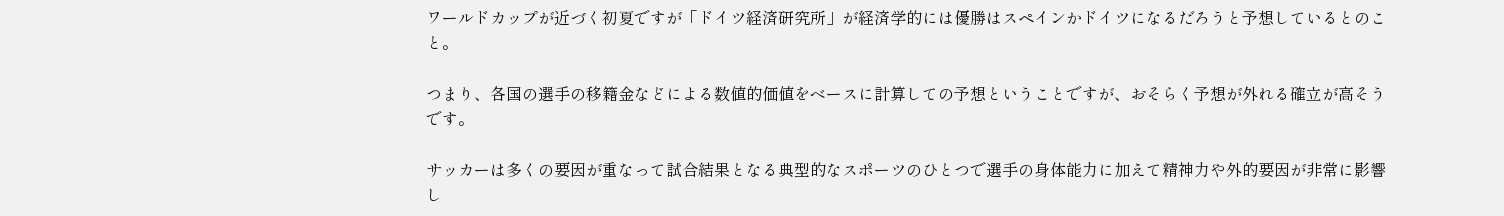ワールドカップが近づく初夏ですが「ドイツ経済研究所」が経済学的には優勝はスペインかドイツになるだろうと予想しているとのこと。

つまり、各国の選手の移籍金などによる数値的価値をベースに計算しての予想ということですが、おそらく予想が外れる確立が高そうです。

サッカーは多くの要因が重なって試合結果となる典型的なスポーツのひとつで選手の身体能力に加えて精神力や外的要因が非常に影響し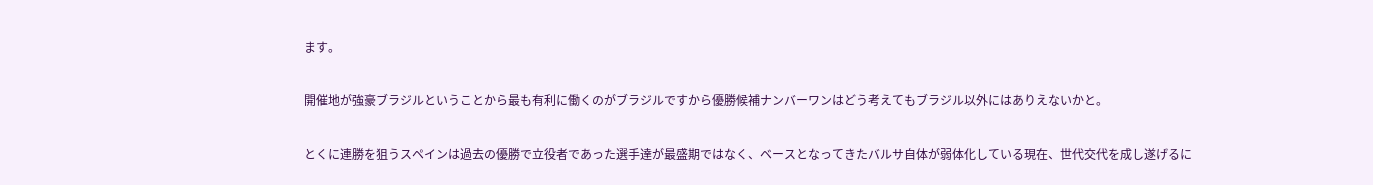ます。

開催地が強豪ブラジルということから最も有利に働くのがブラジルですから優勝候補ナンバーワンはどう考えてもブラジル以外にはありえないかと。

とくに連勝を狙うスペインは過去の優勝で立役者であった選手達が最盛期ではなく、ベースとなってきたバルサ自体が弱体化している現在、世代交代を成し遂げるに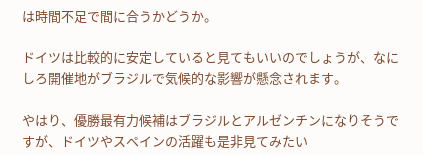は時間不足で間に合うかどうか。

ドイツは比較的に安定していると見てもいいのでしょうが、なにしろ開催地がブラジルで気候的な影響が懸念されます。

やはり、優勝最有力候補はブラジルとアルゼンチンになりそうですが、ドイツやスペインの活躍も是非見てみたい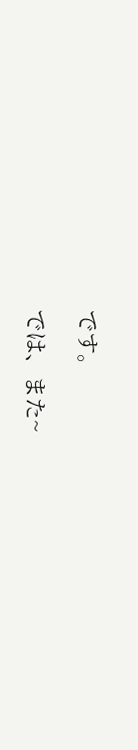です。

では、また~